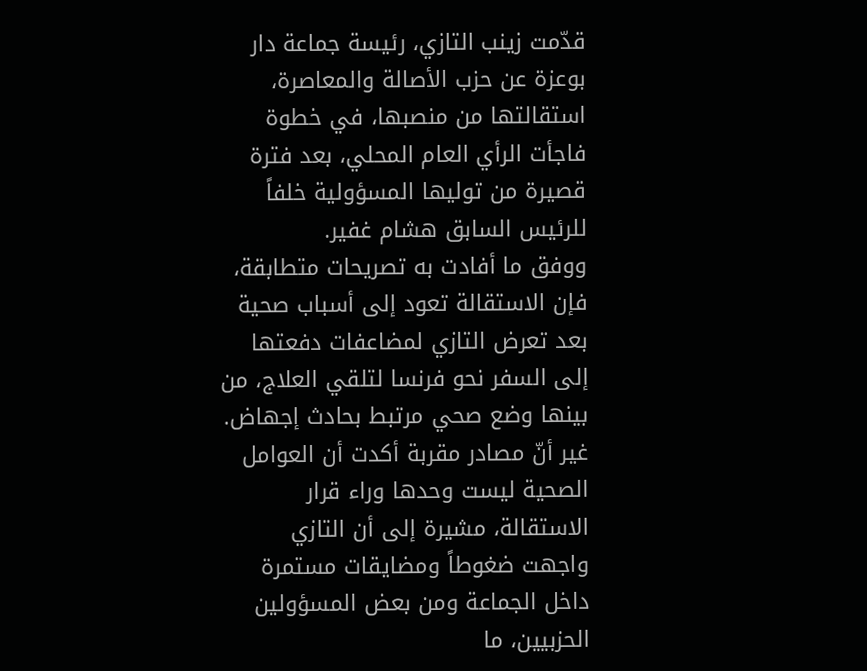قدّمت زينب التازي، رئيسة جماعة دار بوعزة عن حزب الأصالة والمعاصرة، استقالتها من منصبها، في خطوة فاجأت الرأي العام المحلي، بعد فترة قصيرة من توليها المسؤولية خلفاً للرئيس السابق هشام غفير.
ووفق ما أفادت به تصريحات متطابقة، فإن الاستقالة تعود إلى أسباب صحية بعد تعرض التازي لمضاعفات دفعتها إلى السفر نحو فرنسا لتلقي العلاج، من بينها وضع صحي مرتبط بحادث إجهاض.
غير أنّ مصادر مقربة أكدت أن العوامل الصحية ليست وحدها وراء قرار الاستقالة، مشيرة إلى أن التازي واجهت ضغوطاً ومضايقات مستمرة داخل الجماعة ومن بعض المسؤولين الحزبيين، ما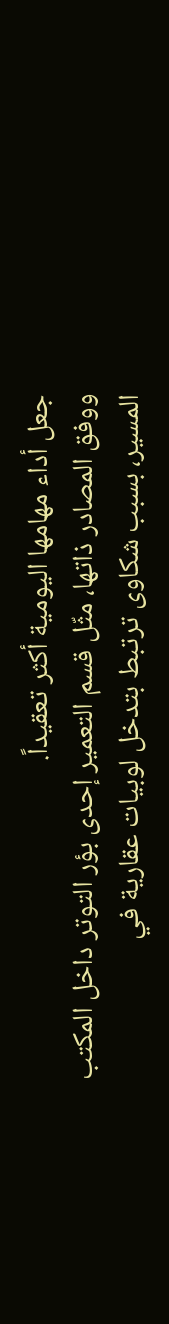جعل أداء مهامها اليومية أكثر تعقيداً.
ووفق المصادر ذاتها، مثّل قسم التعمير إحدى بؤر التوتر داخل المكتب المسير، بسبب شكاوى ترتبط بتدخل لوبيات عقارية في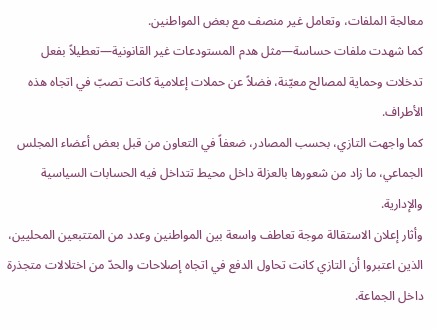معالجة الملفات، وتعامل غير منصف مع بعض المواطنين.
كما شهدت ملفات حساسة—مثل هدم المستودعات غير القانونية—تعطيلاً بفعل تدخلات وحماية لمصالح معيّنة، فضلاً عن حملات إعلامية كانت تصبّ في اتجاه هذه الأطراف.
كما واجهت التازي، بحسب المصادر، ضعفاً في التعاون من قبل بعض أعضاء المجلس الجماعي، ما زاد من شعورها بالعزلة داخل محيط تتداخل فيه الحسابات السياسية والإدارية.
وأثار إعلان الاستقالة موجة تعاطف واسعة بين المواطنين وعدد من المتتبعين المحليين، الذين اعتبروا أن التازي كانت تحاول الدفع في اتجاه إصلاحات والحدّ من اختلالات متجذرة داخل الجماعة.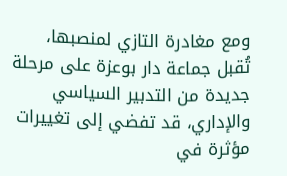ومع مغادرة التازي لمنصبها، تُقبل جماعة دار بوعزة على مرحلة جديدة من التدبير السياسي والإداري، قد تفضي إلى تغييرات مؤثرة في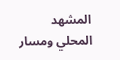المشهد المحلي ومسار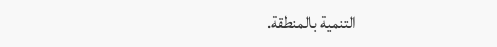التنمية بالمنطقة.